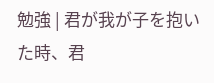勉強 | 君が我が子を抱いた時、君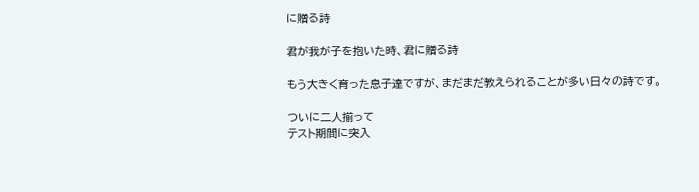に贈る詩

君が我が子を抱いた時、君に贈る詩

もう大きく育った息子達ですが、まだまだ教えられることが多い日々の詩です。

ついに二人揃って
テスト期間に突入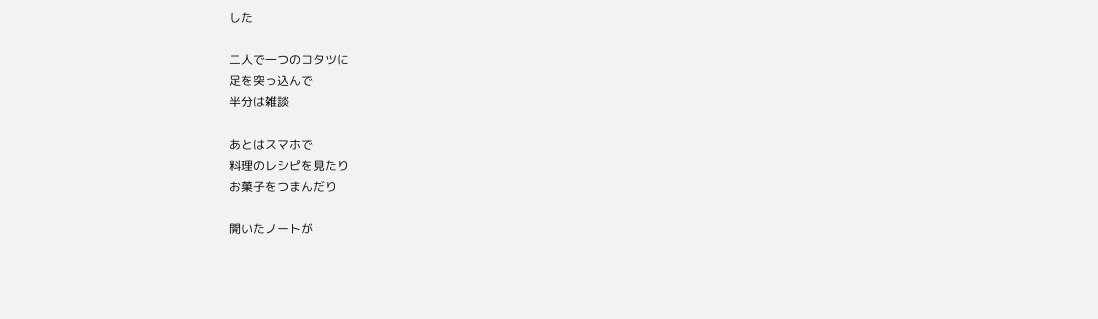した

二人で一つのコタツに
足を突っ込んで
半分は雑談

あとはスマホで
料理のレシピを見たり
お菓子をつまんだり

開いたノートが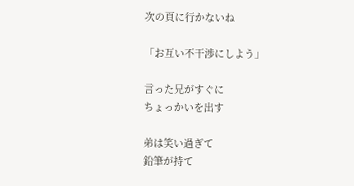次の頁に行かないね

「お互い不干渉にしよう」

言った兄がすぐに
ちょっかいを出す

弟は笑い過ぎて
鉛筆が持て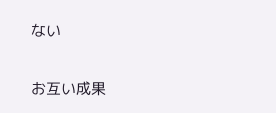ない

お互い成果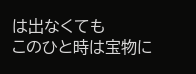は出なくても
このひと時は宝物に